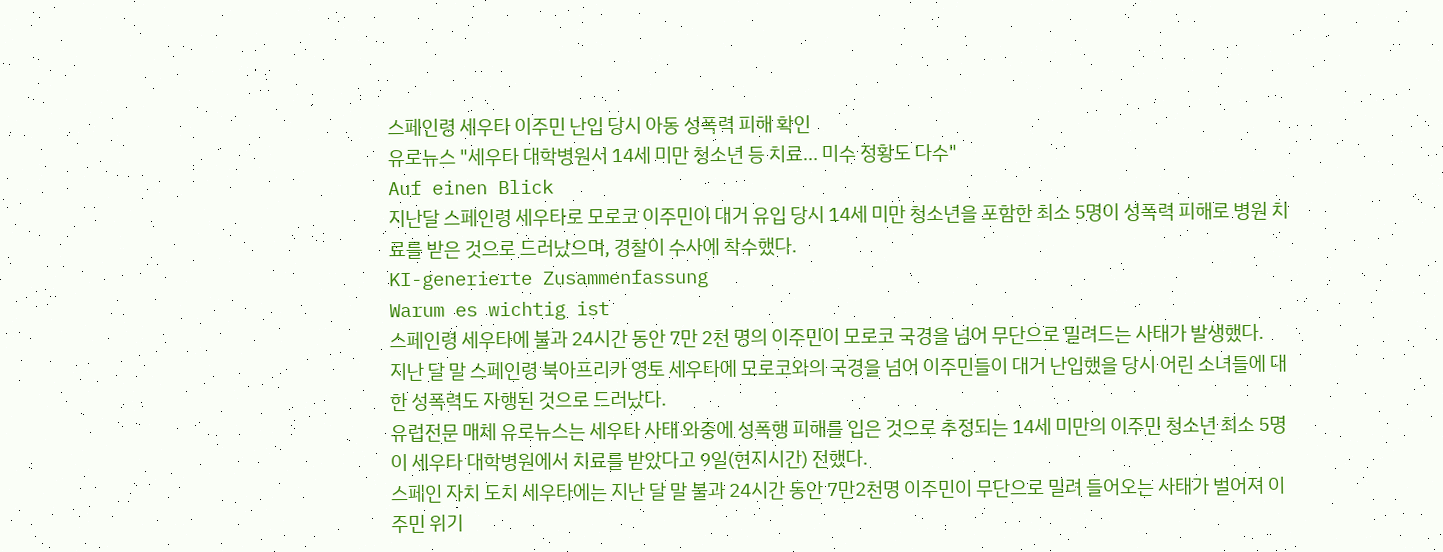스페인령 세우타 이주민 난입 당시 아동 성폭력 피해 확인
유로뉴스 "세우타 대학병원서 14세 미만 청소년 등 치료… 미수 정황도 다수"
Auf einen Blick
지난달 스페인령 세우타로 모로코 이주민이 대거 유입 당시 14세 미만 청소년을 포함한 최소 5명이 성폭력 피해로 병원 치료를 받은 것으로 드러났으며, 경찰이 수사에 착수했다.
KI-generierte Zusammenfassung
Warum es wichtig ist
스페인령 세우타에 불과 24시간 동안 7만 2천 명의 이주민이 모로코 국경을 넘어 무단으로 밀려드는 사태가 발생했다.
지난 달 말 스페인령 북아프리카 영토 세우타에 모로코와의 국경을 넘어 이주민들이 대거 난입했을 당시 어린 소녀들에 대한 성폭력도 자행된 것으로 드러났다.
유럽전문 매체 유로뉴스는 세우타 사태 와중에 성폭행 피해를 입은 것으로 추정되는 14세 미만의 이주민 청소년 최소 5명이 세우타 대학병원에서 치료를 받았다고 9일(현지시간) 전했다.
스페인 자치 도치 세우타에는 지난 달 말 불과 24시간 동안 7만2천명 이주민이 무단으로 밀려 들어오는 사태가 벌어져 이주민 위기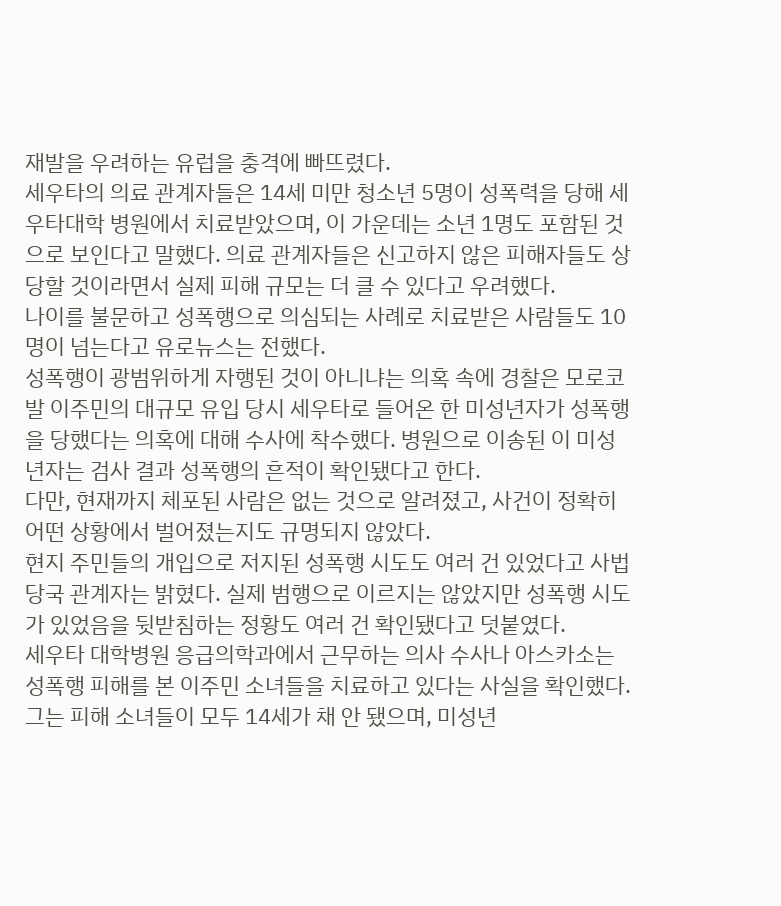재발을 우려하는 유럽을 충격에 빠뜨렸다.
세우타의 의료 관계자들은 14세 미만 청소년 5명이 성폭력을 당해 세우타대학 병원에서 치료받았으며, 이 가운데는 소년 1명도 포함된 것으로 보인다고 말했다. 의료 관계자들은 신고하지 않은 피해자들도 상당할 것이라면서 실제 피해 규모는 더 클 수 있다고 우려했다.
나이를 불문하고 성폭행으로 의심되는 사례로 치료받은 사람들도 10명이 넘는다고 유로뉴스는 전했다.
성폭행이 광범위하게 자행된 것이 아니냐는 의혹 속에 경찰은 모로코발 이주민의 대규모 유입 당시 세우타로 들어온 한 미성년자가 성폭행을 당했다는 의혹에 대해 수사에 착수했다. 병원으로 이송된 이 미성년자는 검사 결과 성폭행의 흔적이 확인됐다고 한다.
다만, 현재까지 체포된 사람은 없는 것으로 알려졌고, 사건이 정확히 어떤 상황에서 벌어졌는지도 규명되지 않았다.
현지 주민들의 개입으로 저지된 성폭행 시도도 여러 건 있었다고 사법 당국 관계자는 밝혔다. 실제 범행으로 이르지는 않았지만 성폭행 시도가 있었음을 뒷받침하는 정황도 여러 건 확인됐다고 덧붙였다.
세우타 대학병원 응급의학과에서 근무하는 의사 수사나 아스카소는 성폭행 피해를 본 이주민 소녀들을 치료하고 있다는 사실을 확인했다. 그는 피해 소녀들이 모두 14세가 채 안 됐으며, 미성년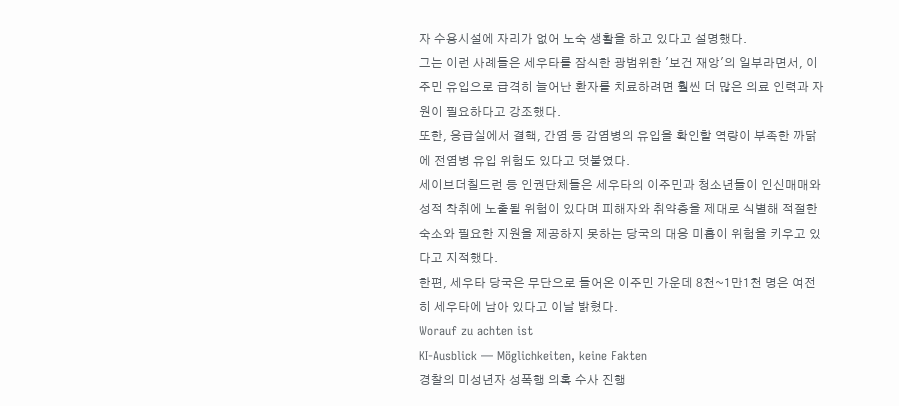자 수용시설에 자리가 없어 노숙 생활을 하고 있다고 설명했다.
그는 이런 사례들은 세우타를 잠식한 광범위한 '보건 재앙'의 일부라면서, 이주민 유입으로 급격히 늘어난 환자를 치료하려면 훨씬 더 많은 의료 인력과 자원이 필요하다고 강조했다.
또한, 응급실에서 결핵, 간염 등 감염병의 유입을 확인할 역량이 부족한 까닭에 전염병 유입 위험도 있다고 덧붙였다.
세이브더칠드런 등 인권단체들은 세우타의 이주민과 청소년들이 인신매매와 성적 착취에 노출될 위험이 있다며 피해자와 취약층을 제대로 식별해 적절한 숙소와 필요한 지원을 제공하지 못하는 당국의 대응 미흡이 위험을 키우고 있다고 지적했다.
한편, 세우타 당국은 무단으로 들어온 이주민 가운데 8천~1만1천 명은 여전히 세우타에 남아 있다고 이날 밝혔다.
Worauf zu achten ist
KI-Ausblick — Möglichkeiten, keine Fakten
경찰의 미성년자 성폭행 의혹 수사 진행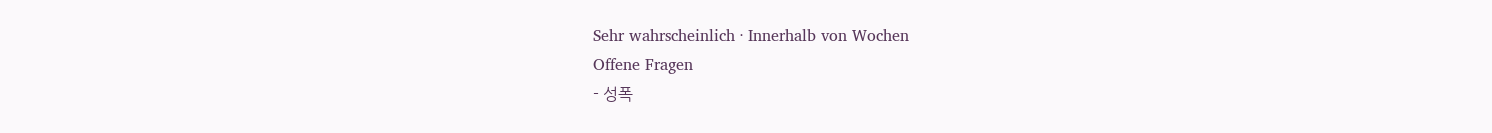Sehr wahrscheinlich · Innerhalb von Wochen
Offene Fragen
- 성폭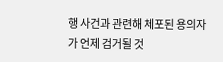행 사건과 관련해 체포된 용의자가 언제 검거될 것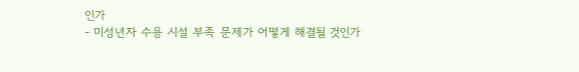인가
- 미성년자 수용 시설 부족 문제가 어떻게 해결될 것인가